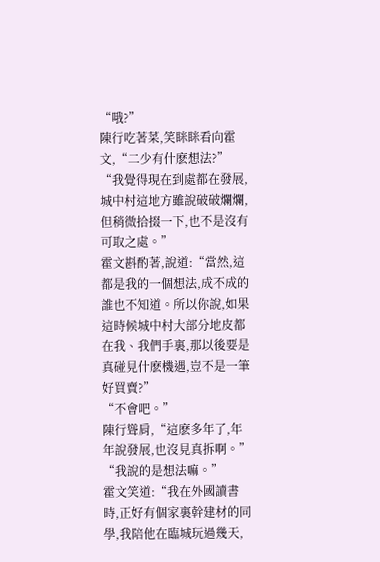“哦?”
陳行吃著菜,笑眯眯看向霍文,“二少有什麽想法?”
“我覺得現在到處都在發展,城中村這地方雖說破破爛爛,但稍微拾掇一下,也不是沒有可取之處。”
霍文斟酌著,說道:“當然,這都是我的一個想法,成不成的誰也不知道。所以你說,如果這時候城中村大部分地皮都在我、我們手裏,那以後要是真碰見什麽機遇,豈不是一筆好買賣?”
“不會吧。”
陳行聳肩,“這麽多年了,年年說發展,也沒見真拆啊。”
“我說的是想法嘛。”
霍文笑道:“我在外國讀書時,正好有個家裏幹建材的同學,我陪他在臨城玩過幾天,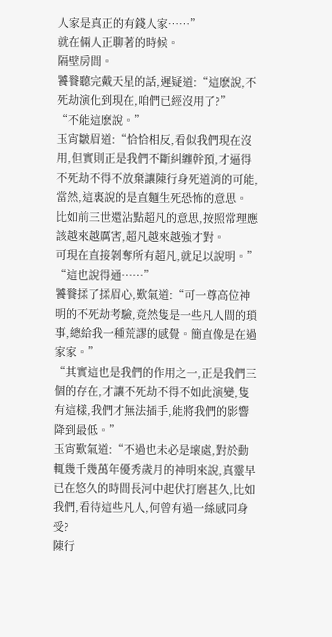人家是真正的有錢人家……”
就在倆人正聊著的時候。
隔壁房間。
饕餮聽完戴天星的話,遲疑道:“這麽說,不死劫演化到現在,咱們已經沒用了?”
“不能這麽說。”
玉宵皺眉道:“恰恰相反,看似我們現在沒用,但實則正是我們不斷糾纏幹預,才逼得不死劫不得不放棄讓陳行身死道消的可能,當然,這裏說的是直麵生死恐怖的意思。
比如前三世還沾點超凡的意思,按照常理應該越來越厲害,超凡越來越強才對。
可現在直接剝奪所有超凡,就足以說明。”
“這也說得通……”
饕餮揉了揉眉心,歎氣道:“可一尊高位神明的不死劫考驗,竟然隻是一些凡人間的瑣事,總給我一種荒謬的感覺。簡直像是在過家家。”
“其實這也是我們的作用之一,正是我們三個的存在,才讓不死劫不得不如此演變,隻有這樣,我們才無法插手,能將我們的影響降到最低。”
玉宵歎氣道:“不過也未必是壞處,對於動輒幾千幾萬年優秀歲月的神明來說,真靈早已在悠久的時間長河中起伏打磨甚久,比如我們,看待這些凡人,何曾有過一絲感同身受?
陳行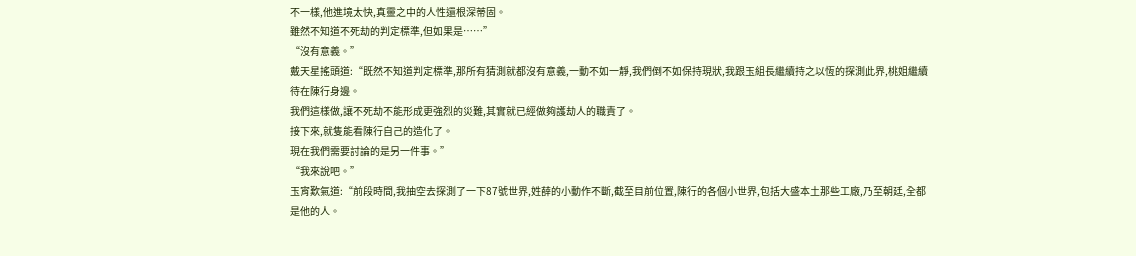不一樣,他進境太快,真靈之中的人性還根深蒂固。
雖然不知道不死劫的判定標準,但如果是……”
“沒有意義。”
戴天星搖頭道:“既然不知道判定標準,那所有猜測就都沒有意義,一動不如一靜,我們倒不如保持現狀,我跟玉組長繼續持之以恆的探測此界,桃姐繼續待在陳行身邊。
我們這樣做,讓不死劫不能形成更強烈的災難,其實就已經做夠護劫人的職責了。
接下來,就隻能看陳行自己的造化了。
現在我們需要討論的是另一件事。”
“我來說吧。”
玉宵歎氣道:“前段時間,我抽空去探測了一下87號世界,姓薛的小動作不斷,截至目前位置,陳行的各個小世界,包括大盛本土那些工廠,乃至朝廷,全都是他的人。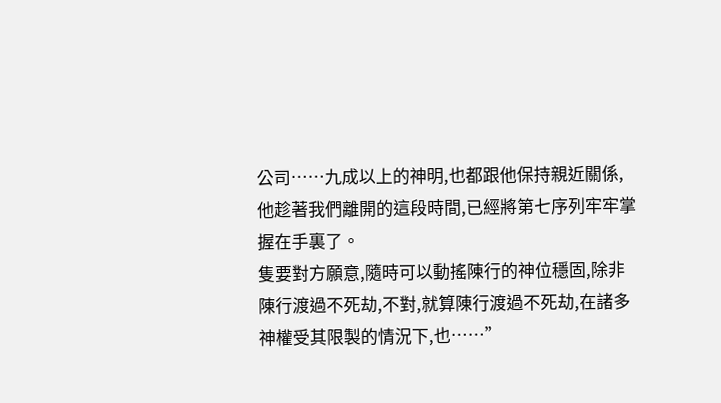公司……九成以上的神明,也都跟他保持親近關係,他趁著我們離開的這段時間,已經將第七序列牢牢掌握在手裏了。
隻要對方願意,隨時可以動搖陳行的神位穩固,除非陳行渡過不死劫,不對,就算陳行渡過不死劫,在諸多神權受其限製的情況下,也……”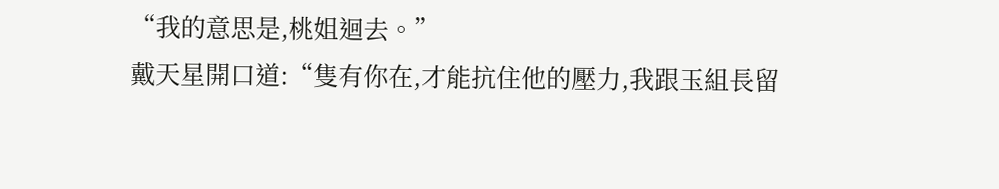“我的意思是,桃姐迴去。”
戴天星開口道:“隻有你在,才能抗住他的壓力,我跟玉組長留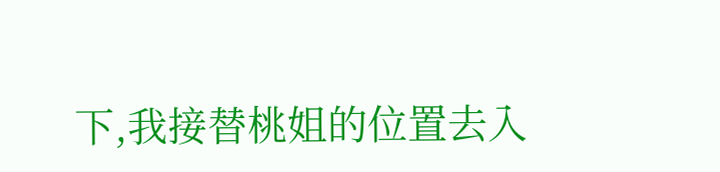下,我接替桃姐的位置去入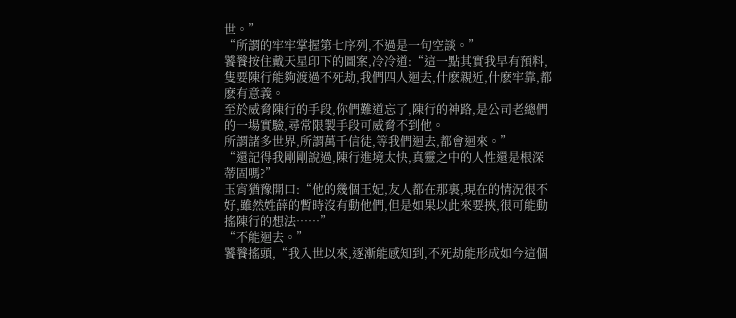世。”
“所謂的牢牢掌握第七序列,不過是一句空談。”
饕餮按住戴天星印下的圖案,冷冷道:“這一點其實我早有預料,隻要陳行能夠渡過不死劫,我們四人迴去,什麽親近,什麽牢靠,都麽有意義。
至於威脅陳行的手段,你們難道忘了,陳行的神路,是公司老總們的一場實驗,尋常限製手段可威脅不到他。
所謂諸多世界,所謂萬千信徒,等我們迴去,都會迴來。”
“還記得我剛剛說過,陳行進境太快,真靈之中的人性還是根深蒂固嗎?”
玉宵猶豫開口:“他的幾個王妃,友人都在那裏,現在的情況很不好,雖然姓薛的暫時沒有動他們,但是如果以此來要挾,很可能動搖陳行的想法……”
“不能迴去。”
饕餮搖頭,“我入世以來,逐漸能感知到,不死劫能形成如今這個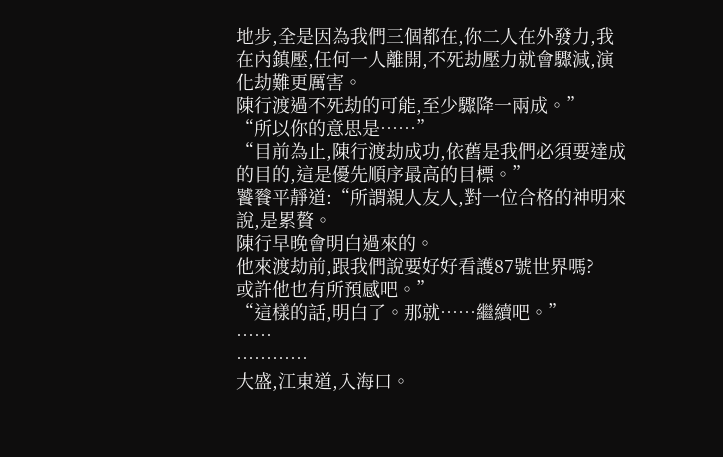地步,全是因為我們三個都在,你二人在外發力,我在內鎮壓,任何一人離開,不死劫壓力就會驟減,演化劫難更厲害。
陳行渡過不死劫的可能,至少驟降一兩成。”
“所以你的意思是……”
“目前為止,陳行渡劫成功,依舊是我們必須要達成的目的,這是優先順序最高的目標。”
饕餮平靜道:“所謂親人友人,對一位合格的神明來說,是累贅。
陳行早晚會明白過來的。
他來渡劫前,跟我們說要好好看護87號世界嗎?
或許他也有所預感吧。”
“這樣的話,明白了。那就……繼續吧。”
……
…………
大盛,江東道,入海口。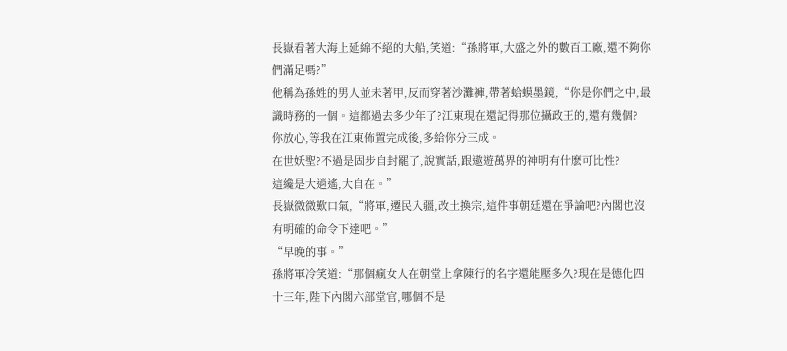長嶽看著大海上延綿不絕的大船,笑道:“孫將軍,大盛之外的數百工廠,還不夠你們滿足嗎?”
他稱為孫姓的男人並未著甲,反而穿著沙灘褲,帶著蛤蟆墨鏡,“你是你們之中,最識時務的一個。這都過去多少年了?江東現在還記得那位攝政王的,還有幾個?
你放心,等我在江東佈置完成後,多給你分三成。
在世妖聖?不過是固步自封罷了,說實話,跟遨遊萬界的神明有什麽可比性?
這纔是大逍遙,大自在。”
長嶽微微歎口氣,“將軍,遷民入疆,改土換宗,這件事朝廷還在爭論吧?內閣也沒有明確的命令下達吧。”
“早晚的事。”
孫將軍冷笑道:“那個瘋女人在朝堂上拿陳行的名字還能壓多久?現在是德化四十三年,陛下內閣六部堂官,哪個不是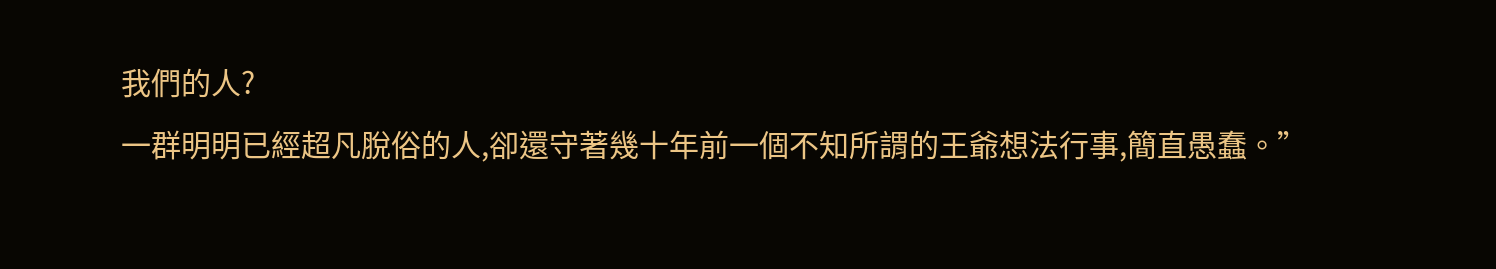我們的人?
一群明明已經超凡脫俗的人,卻還守著幾十年前一個不知所謂的王爺想法行事,簡直愚蠢。”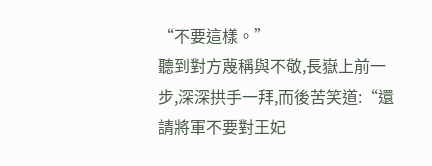“不要這樣。”
聽到對方蔑稱與不敬,長嶽上前一步,深深拱手一拜,而後苦笑道:“還請將軍不要對王妃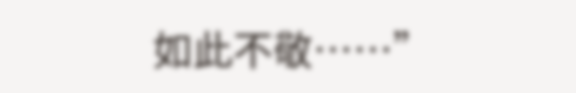如此不敬……”